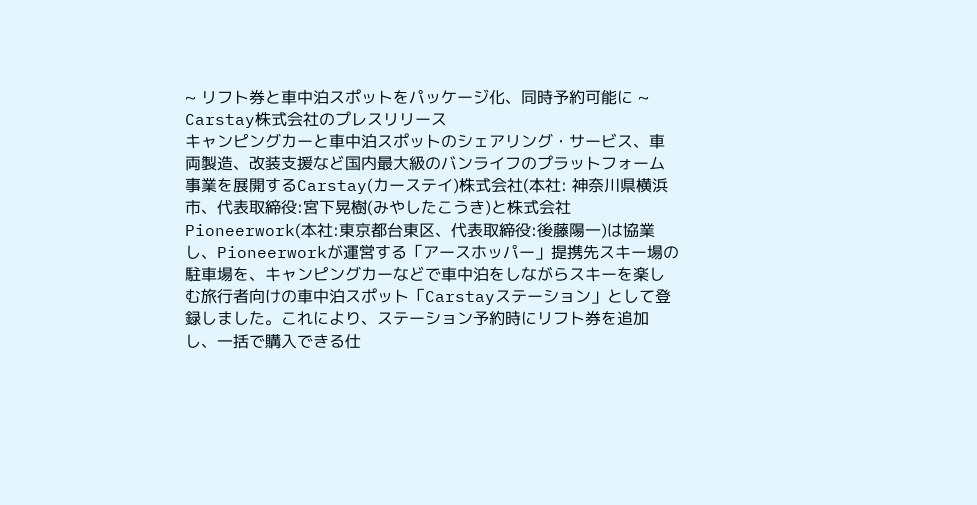~ リフト券と車中泊スポットをパッケージ化、同時予約可能に ~
Carstay株式会社のプレスリリース
キャンピングカーと車中泊スポットのシェアリング・サービス、車両製造、改装支援など国内最大級のバンライフのプラットフォーム事業を展開するCarstay(カーステイ)株式会社(本社: 神奈川県横浜市、代表取締役:宮下晃樹(みやしたこうき)と株式会社Pioneerwork(本社:東京都台東区、代表取締役:後藤陽一)は協業し、Pioneerworkが運営する「アースホッパー」提携先スキー場の駐車場を、キャンピングカーなどで車中泊をしながらスキーを楽しむ旅行者向けの車中泊スポット「Carstayステーション」として登録しました。これにより、ステーション予約時にリフト券を追加し、一括で購入できる仕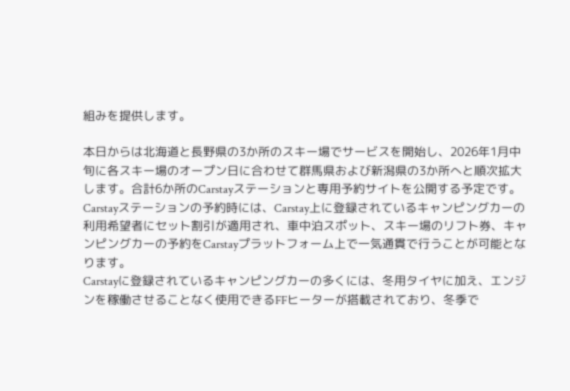組みを提供します。

本日からは北海道と長野県の3か所のスキー場でサービスを開始し、2026年1月中旬に各スキー場のオープン日に合わせて群馬県および新潟県の3か所へと順次拡大します。合計6か所のCarstayステーションと専用予約サイトを公開する予定です。
Carstayステーションの予約時には、Carstay上に登録されているキャンピングカーの利用希望者にセット割引が適用され、車中泊スポット、スキー場のリフト券、キャンピングカーの予約をCarstayプラットフォーム上で一気通貫で行うことが可能となります。
Carstayに登録されているキャンピングカーの多くには、冬用タイヤに加え、エンジンを稼働させることなく使用できるFFヒーターが搭載されており、冬季で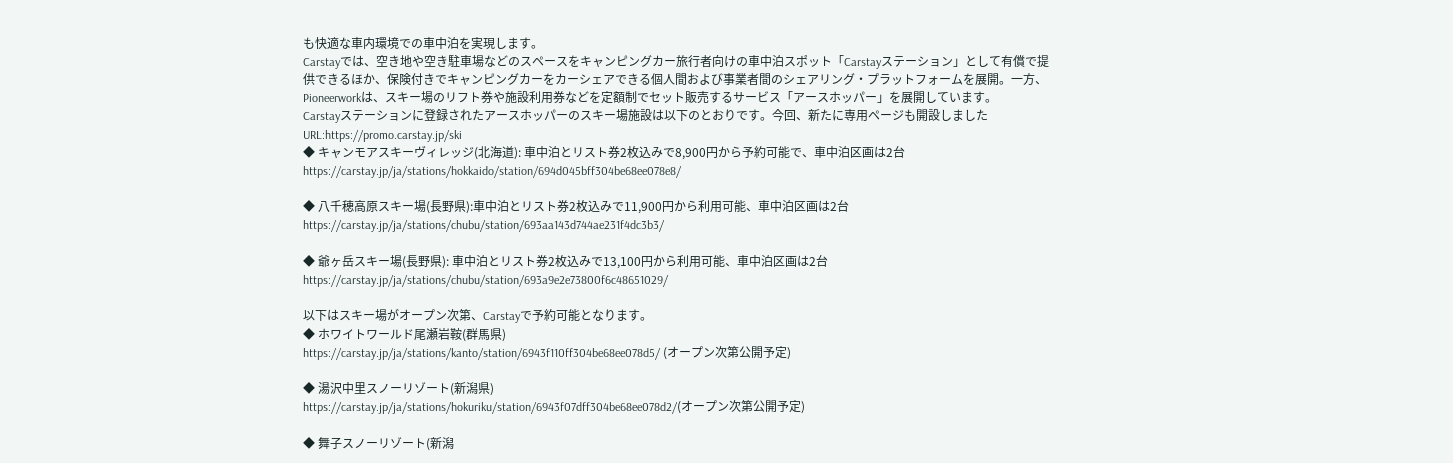も快適な車内環境での車中泊を実現します。
Carstayでは、空き地や空き駐車場などのスペースをキャンピングカー旅行者向けの車中泊スポット「Carstayステーション」として有償で提供できるほか、保険付きでキャンピングカーをカーシェアできる個人間および事業者間のシェアリング・プラットフォームを展開。一方、Pioneerworkは、スキー場のリフト券や施設利用券などを定額制でセット販売するサービス「アースホッパー」を展開しています。
Carstayステーションに登録されたアースホッパーのスキー場施設は以下のとおりです。今回、新たに専用ページも開設しました
URL:https://promo.carstay.jp/ski
◆ キャンモアスキーヴィレッジ(北海道): 車中泊とリスト券2枚込みで8,900円から予約可能で、車中泊区画は2台
https://carstay.jp/ja/stations/hokkaido/station/694d045bff304be68ee078e8/

◆ 八千穂高原スキー場(長野県):車中泊とリスト券2枚込みで11,900円から利用可能、車中泊区画は2台
https://carstay.jp/ja/stations/chubu/station/693aa143d744ae231f4dc3b3/

◆ 爺ヶ岳スキー場(長野県): 車中泊とリスト券2枚込みで13,100円から利用可能、車中泊区画は2台
https://carstay.jp/ja/stations/chubu/station/693a9e2e73800f6c48651029/

以下はスキー場がオープン次第、Carstayで予約可能となります。
◆ ホワイトワールド尾瀬岩鞍(群馬県)
https://carstay.jp/ja/stations/kanto/station/6943f110ff304be68ee078d5/ (オープン次第公開予定)

◆ 湯沢中里スノーリゾート(新潟県)
https://carstay.jp/ja/stations/hokuriku/station/6943f07dff304be68ee078d2/(オープン次第公開予定)

◆ 舞子スノーリゾート(新潟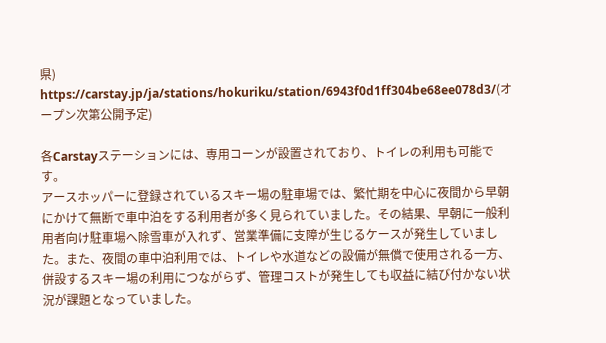県)
https://carstay.jp/ja/stations/hokuriku/station/6943f0d1ff304be68ee078d3/(オープン次第公開予定)

各Carstayステーションには、専用コーンが設置されており、トイレの利用も可能です。
アースホッパーに登録されているスキー場の駐車場では、繁忙期を中心に夜間から早朝にかけて無断で車中泊をする利用者が多く見られていました。その結果、早朝に一般利用者向け駐車場へ除雪車が入れず、営業準備に支障が生じるケースが発生していました。また、夜間の車中泊利用では、トイレや水道などの設備が無償で使用される一方、併設するスキー場の利用につながらず、管理コストが発生しても収益に結び付かない状況が課題となっていました。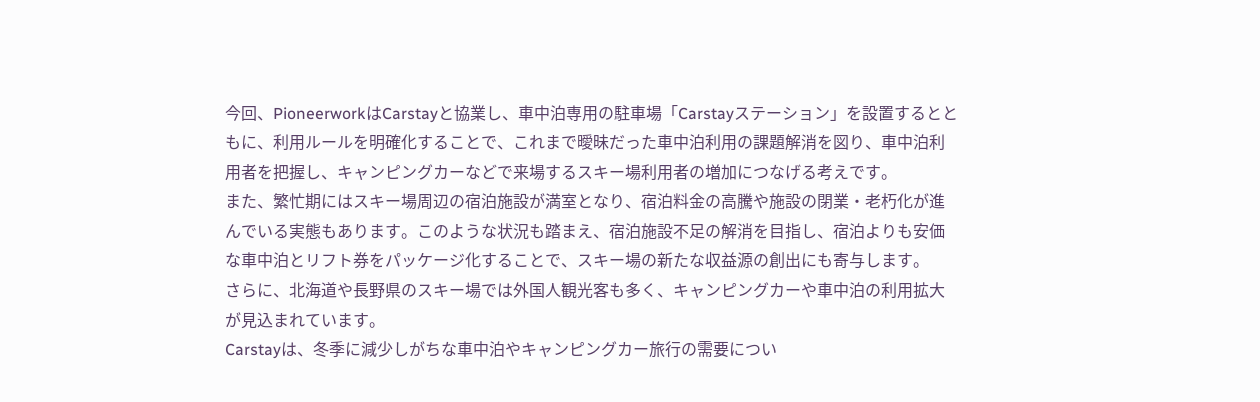今回、PioneerworkはCarstayと協業し、車中泊専用の駐車場「Carstayステーション」を設置するとともに、利用ルールを明確化することで、これまで曖昧だった車中泊利用の課題解消を図り、車中泊利用者を把握し、キャンピングカーなどで来場するスキー場利用者の増加につなげる考えです。
また、繁忙期にはスキー場周辺の宿泊施設が満室となり、宿泊料金の高騰や施設の閉業・老朽化が進んでいる実態もあります。このような状況も踏まえ、宿泊施設不足の解消を目指し、宿泊よりも安価な車中泊とリフト券をパッケージ化することで、スキー場の新たな収益源の創出にも寄与します。
さらに、北海道や長野県のスキー場では外国人観光客も多く、キャンピングカーや車中泊の利用拡大が見込まれています。
Carstayは、冬季に減少しがちな車中泊やキャンピングカー旅行の需要につい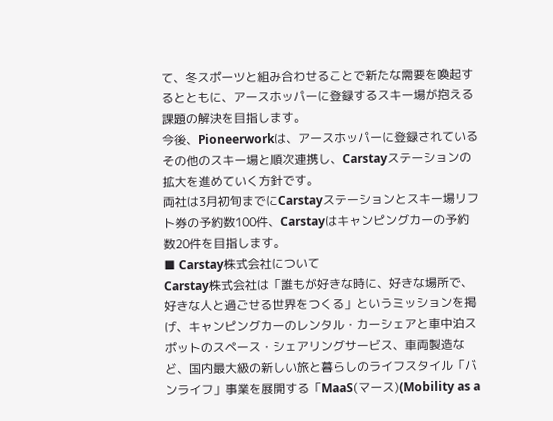て、冬スポーツと組み合わせることで新たな需要を喚起するとともに、アースホッパーに登録するスキー場が抱える課題の解決を目指します。
今後、Pioneerworkは、アースホッパーに登録されているその他のスキー場と順次連携し、Carstayステーションの拡大を進めていく方針です。
両社は3月初旬までにCarstayステーションとスキー場リフト券の予約数100件、Carstayはキャンピングカーの予約数20件を目指します。
■ Carstay株式会社について
Carstay株式会社は「誰もが好きな時に、好きな場所で、好きな人と過ごせる世界をつくる」というミッションを掲げ、キャンピングカーのレンタル・カーシェアと車中泊スポットのスペース・シェアリングサービス、車両製造など、国内最大級の新しい旅と暮らしのライフスタイル「バンライフ」事業を展開する「MaaS(マース)(Mobility as a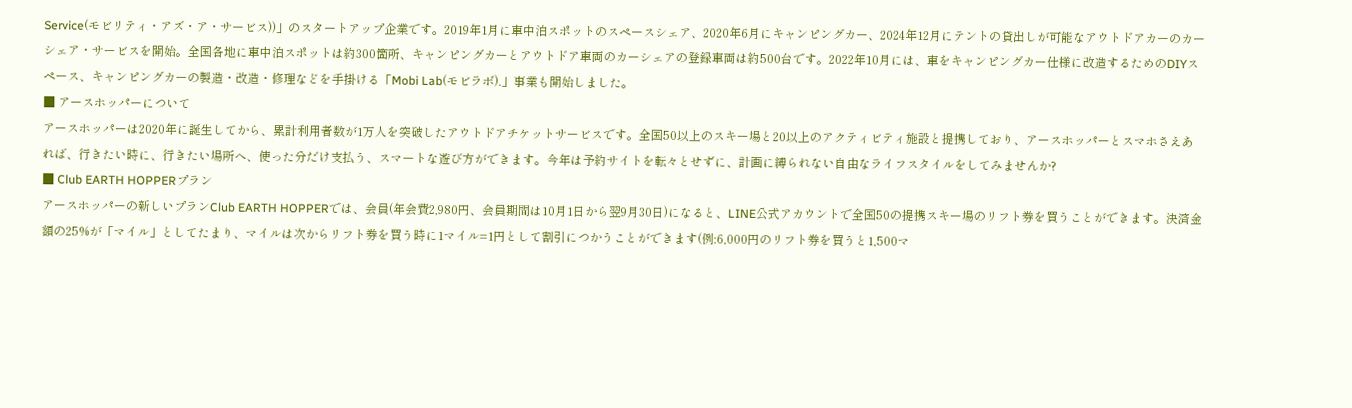Service(モビリティ・アズ・ア・サービス))」のスタートアップ企業です。2019年1月に車中泊スポットのスペースシェア、2020年6月にキャンピングカー、2024年12月にテントの貸出しが可能なアウトドアカーのカーシェア・サービスを開始。全国各地に車中泊スポットは約300箇所、キャンピングカーとアウトドア車両のカーシェアの登録車両は約500台です。2022年10月には、車をキャンピングカー仕様に改造するためのDIYスペース、キャンピングカーの製造・改造・修理などを手掛ける「Mobi Lab(モビラボ).」事業も開始しました。
■ アースホッパーについて
アースホッパーは2020年に誕生してから、累計利用者数が1万人を突破したアウトドアチケットサービスです。全国50以上のスキー場と20以上のアクティビティ施設と提携しており、アースホッパーとスマホさえあれば、行きたい時に、行きたい場所へ、使った分だけ支払う、スマートな遊び方ができます。今年は予約サイトを転々とせずに、計画に縛られない自由なライフスタイルをしてみませんか?
■ Club EARTH HOPPERプラン
アースホッパーの新しいプランClub EARTH HOPPERでは、会員(年会費2,980円、会員期間は10月1日から翌9月30日)になると、LINE公式アカウントで全国50の提携スキー場のリフト券を買うことができます。決済金額の25%が「マイル」としてたまり、マイルは次からリフト券を買う時に1マイル=1円として割引につかうことができます(例:6,000円のリフト券を買うと1,500マ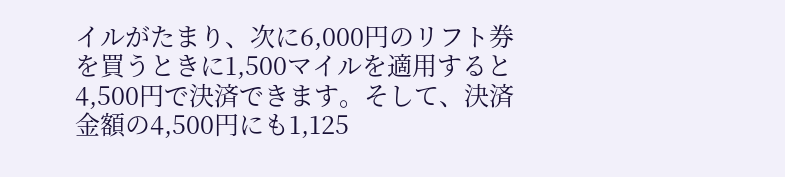イルがたまり、次に6,000円のリフト券を買うときに1,500マイルを適用すると4,500円で決済できます。そして、決済金額の4,500円にも1,125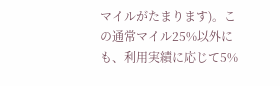マイルがたまります)。この通常マイル25%以外にも、利用実績に応じて5%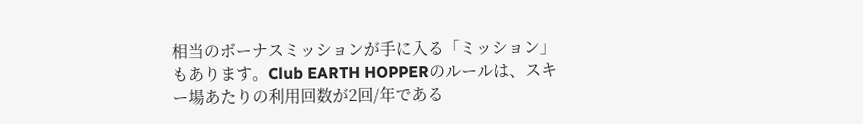相当のボーナスミッションが手に入る「ミッション」もあります。Club EARTH HOPPERのルールは、スキー場あたりの利用回数が2回/年である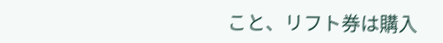こと、リフト券は購入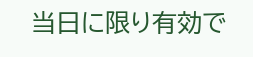当日に限り有効で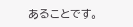あることです。